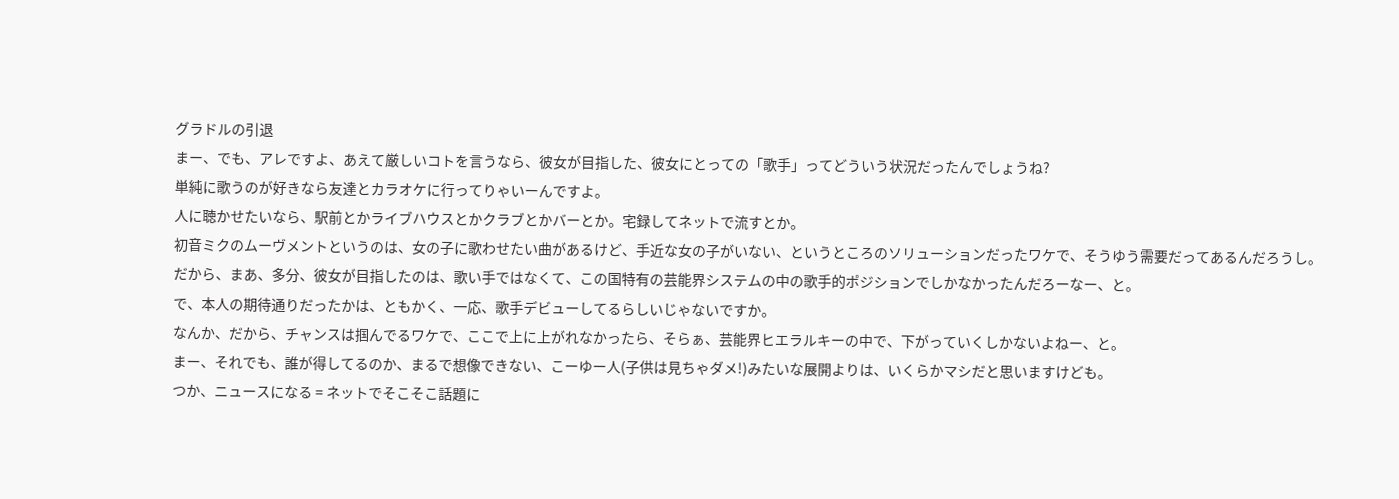グラドルの引退
まー、でも、アレですよ、あえて厳しいコトを言うなら、彼女が目指した、彼女にとっての「歌手」ってどういう状況だったんでしょうね?
単純に歌うのが好きなら友達とカラオケに行ってりゃいーんですよ。
人に聴かせたいなら、駅前とかライブハウスとかクラブとかバーとか。宅録してネットで流すとか。
初音ミクのムーヴメントというのは、女の子に歌わせたい曲があるけど、手近な女の子がいない、というところのソリューションだったワケで、そうゆう需要だってあるんだろうし。
だから、まあ、多分、彼女が目指したのは、歌い手ではなくて、この国特有の芸能界システムの中の歌手的ポジションでしかなかったんだろーなー、と。
で、本人の期待通りだったかは、ともかく、一応、歌手デビューしてるらしいじゃないですか。
なんか、だから、チャンスは掴んでるワケで、ここで上に上がれなかったら、そらぁ、芸能界ヒエラルキーの中で、下がっていくしかないよねー、と。
まー、それでも、誰が得してるのか、まるで想像できない、こーゆー人(子供は見ちゃダメ!)みたいな展開よりは、いくらかマシだと思いますけども。
つか、ニュースになる = ネットでそこそこ話題に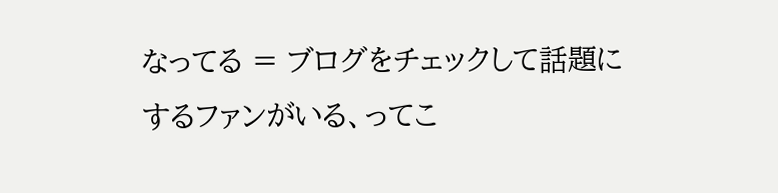なってる = ブログをチェックして話題にするファンがいる、ってこ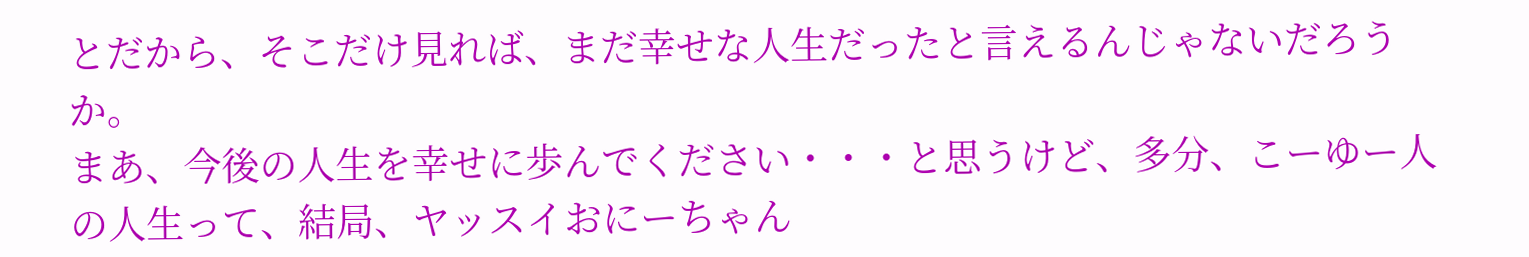とだから、そこだけ見れば、まだ幸せな人生だったと言えるんじゃないだろうか。
まあ、今後の人生を幸せに歩んでください・・・と思うけど、多分、こーゆー人の人生って、結局、ヤッスイおにーちゃん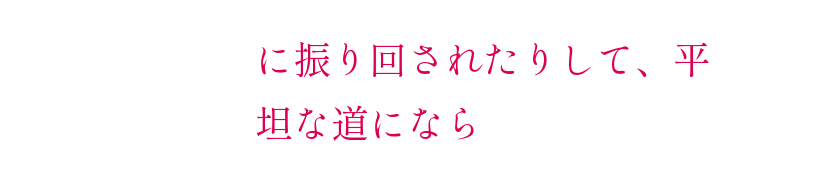に振り回されたりして、平坦な道になら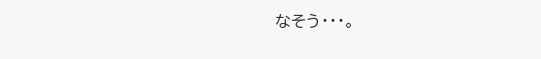なそう・・・。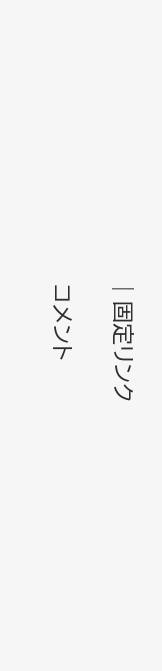| 固定リンク

コメント